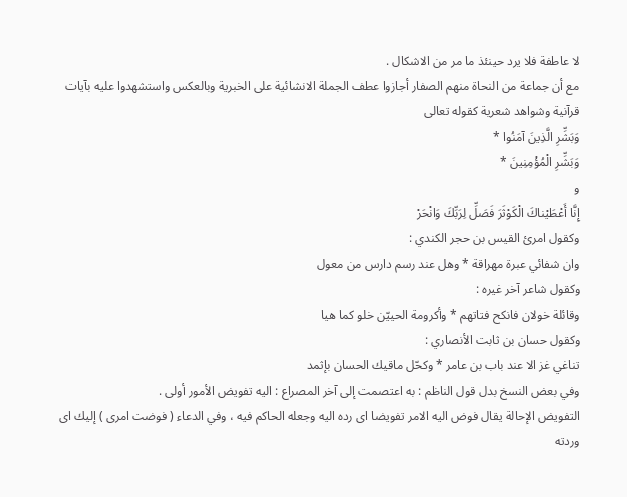لا عاطفة فلا يرد حينئذ ما مر من الاشكال .
مع أن جماعة من النحاة منهم الصفار أجازوا عطف الجملة الانشائية على الخبرية وبالعكس واستشهدوا عليه بآيات قرآنية وشواهد شعرية كقوله تعالى
وَبَشِّرِ الَّذِينَ آمَنُوا *
وَبَشِّرِ الْمُؤْمِنِينَ *
و
إِنَّا أَعْطَيْناكَ الْكَوْثَرَ فَصَلِّ لِرَبِّكَ وَانْحَرْ
وكقول امرئ القيس بن حجر الكندي :
وان شفائي عبرة مهراقة * وهل عند رسم دارس من معول
وكقول شاعر آخر غيره :
وقائلة خولان فانكح فتاتهم * وأكرومة الحييّن خلو كما هيا
وكقول حسان بن ثابت الأنصاري :
تناغي غز الا عند باب بن عامر * وكحّل ماقيك الحسان بإثمد
وفي بعض النسخ بدل قول الناظم : به اعتصمت إلى آخر المصراع : اليه تفويض الأمور أولى .
التفويض الإحالة يقال فوض اليه الامر تفويضا اى رده اليه وجعله الحاكم فيه ، وفي الدعاء ( فوضت امرى ) إليك اى وردته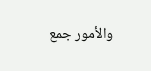والأمور جمع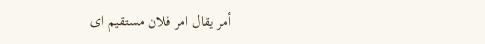أمر يقال امر فلان مستقيم اى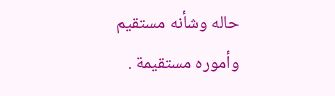حاله وشأنه مستقيم وأموره مستقيمة .